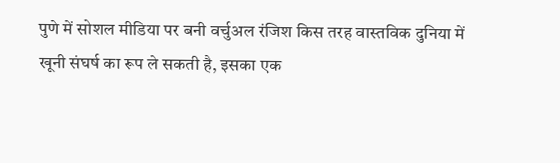पुणे में सोशल मीडिया पर बनी वर्चुअल रंजिश किस तरह वास्तविक दुनिया में खूनी संघर्ष का रूप ले सकती है, इसका एक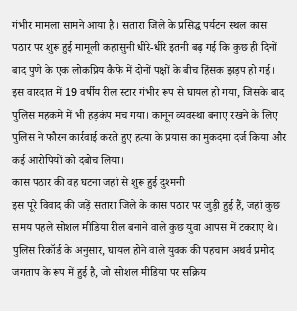गंभीर मामला सामने आया है। सतारा जिले के प्रसिद्ध पर्यटन स्थल कास पठार पर शुरू हुई मामूली कहासुनी धीरे-धीरे इतनी बढ़ गई कि कुछ ही दिनों बाद पुणे के एक लोकप्रिय कैफे में दोनों पक्षों के बीच हिंसक झड़प हो गई। इस वारदात में 19 वर्षीय रील स्टार गंभीर रूप से घायल हो गया, जिसके बाद पुलिस महकमे में भी हड़कंप मच गया। कानून व्यवस्था बनाए रखने के लिए पुलिस ने फौरन कार्रवाई करते हुए हत्या के प्रयास का मुकदमा दर्ज किया और कई आरोपियों को दबोच लिया।
कास पठार की वह घटना जहां से शुरू हुई दुश्मनी
इस पूरे विवाद की जड़ें सतारा जिले के कास पठार पर जुड़ी हुई हैं, जहां कुछ समय पहले सोशल मीडिया रील बनाने वाले कुछ युवा आपस में टकराए थे। पुलिस रिकॉर्ड के अनुसार, घायल होने वाले युवक की पहचान अथर्व प्रमोद जगताप के रूप में हुई है, जो सोशल मीडिया पर सक्रिय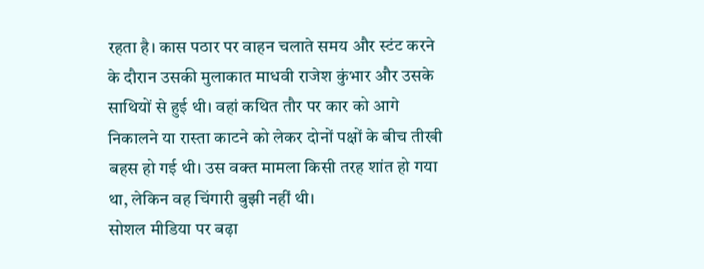रहता है। कास पठार पर वाहन चलाते समय और स्टंट करने के दौरान उसकी मुलाकात माधवी राजेश कुंभार और उसके साथियों से हुई थी। वहां कथित तौर पर कार को आगे निकालने या रास्ता काटने को लेकर दोनों पक्षों के बीच तीखी बहस हो गई थी। उस वक्त मामला किसी तरह शांत हो गया था, लेकिन वह चिंगारी बुझी नहीं थी।
सोशल मीडिया पर बढ़ा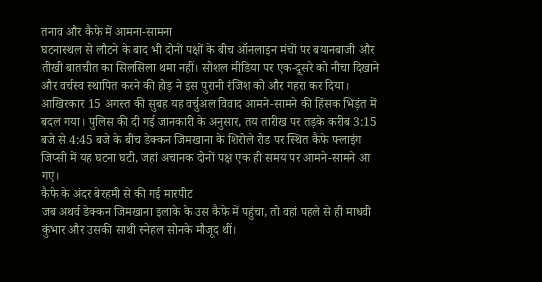तनाव और कैफे में आमना-सामना
घटनास्थल से लौटने के बाद भी दोनों पक्षों के बीच ऑनलाइन मंचों पर बयानबाजी और तीखी बातचीत का सिलसिला थमा नहीं। सोशल मीडिया पर एक-दूसरे को नीचा दिखाने और वर्चस्व स्थापित करने की होड़ ने इस पुरानी रंजिश को और गहरा कर दिया। आखिरकार 15 अगस्त की सुबह यह वर्चुअल विवाद आमने-सामने की हिंसक भिड़ंत में बदल गया। पुलिस की दी गई जानकारी के अनुसार, तय तारीख पर तड़के करीब 3:15 बजे से 4:45 बजे के बीच डेक्कन जिमखाना के शिरोले रोड पर स्थित कैफे फ्लाइंग जिप्सी में यह घटना घटी, जहां अचानक दोनों पक्ष एक ही समय पर आमने-सामने आ गए।
कैफे के अंदर बेरहमी से की गई मारपीट
जब अथर्व डेक्कन जिमखाना इलाके के उस कैफे में पहुंचा, तो वहां पहले से ही माधवी कुंभार और उसकी साथी स्नेहल सोनके मौजूद थीं।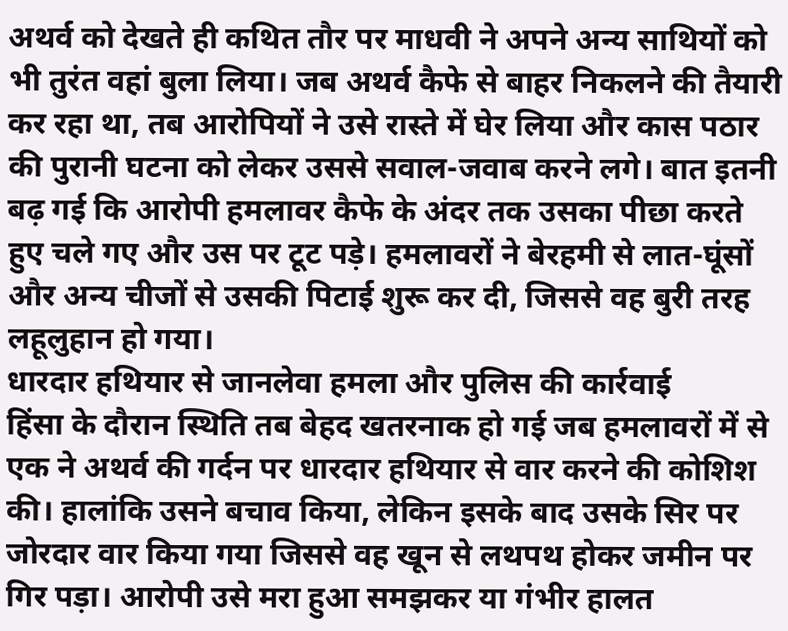अथर्व को देखते ही कथित तौर पर माधवी ने अपने अन्य साथियों को भी तुरंत वहां बुला लिया। जब अथर्व कैफे से बाहर निकलने की तैयारी कर रहा था, तब आरोपियों ने उसे रास्ते में घेर लिया और कास पठार की पुरानी घटना को लेकर उससे सवाल-जवाब करने लगे। बात इतनी बढ़ गई कि आरोपी हमलावर कैफे के अंदर तक उसका पीछा करते हुए चले गए और उस पर टूट पड़े। हमलावरों ने बेरहमी से लात-घूंसों और अन्य चीजों से उसकी पिटाई शुरू कर दी, जिससे वह बुरी तरह लहूलुहान हो गया।
धारदार हथियार से जानलेवा हमला और पुलिस की कार्रवाई
हिंसा के दौरान स्थिति तब बेहद खतरनाक हो गई जब हमलावरों में से एक ने अथर्व की गर्दन पर धारदार हथियार से वार करने की कोशिश की। हालांकि उसने बचाव किया, लेकिन इसके बाद उसके सिर पर जोरदार वार किया गया जिससे वह खून से लथपथ होकर जमीन पर गिर पड़ा। आरोपी उसे मरा हुआ समझकर या गंभीर हालत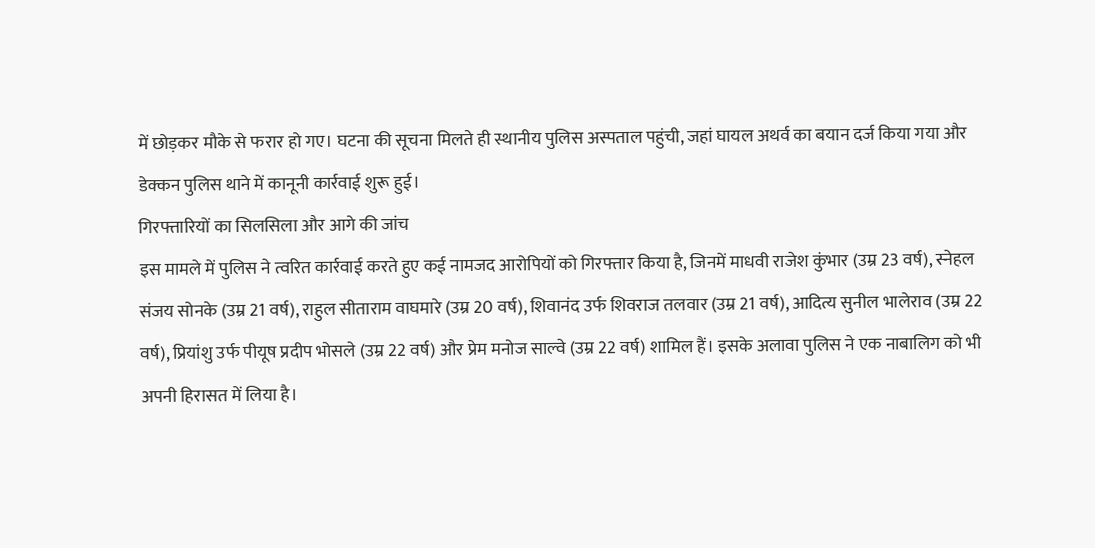में छोड़कर मौके से फरार हो गए। घटना की सूचना मिलते ही स्थानीय पुलिस अस्पताल पहुंची, जहां घायल अथर्व का बयान दर्ज किया गया और डेक्कन पुलिस थाने में कानूनी कार्रवाई शुरू हुई।
गिरफ्तारियों का सिलसिला और आगे की जांच
इस मामले में पुलिस ने त्वरित कार्रवाई करते हुए कई नामजद आरोपियों को गिरफ्तार किया है, जिनमें माधवी राजेश कुंभार (उम्र 23 वर्ष), स्नेहल संजय सोनके (उम्र 21 वर्ष), राहुल सीताराम वाघमारे (उम्र 20 वर्ष), शिवानंद उर्फ शिवराज तलवार (उम्र 21 वर्ष), आदित्य सुनील भालेराव (उम्र 22 वर्ष), प्रियांशु उर्फ पीयूष प्रदीप भोसले (उम्र 22 वर्ष) और प्रेम मनोज साल्वे (उम्र 22 वर्ष) शामिल हैं। इसके अलावा पुलिस ने एक नाबालिग को भी अपनी हिरासत में लिया है।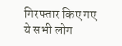गिरफ्तार किए गए ये सभी लोग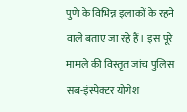पुणे के विभिन्न इलाकों के रहने वाले बताए जा रहे हैं। इस पूरे मामले की विस्तृत जांच पुलिस सब-इंस्पेक्टर योगेश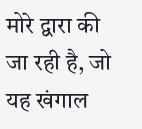मोरे द्वारा की जा रही है, जो यह खंगाल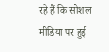रहे हैं कि सोशल मीडिया पर हुई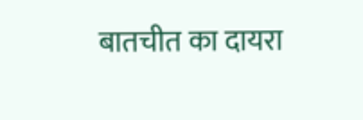बातचीत का दायरा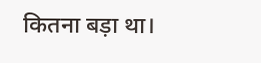कितना बड़ा था।